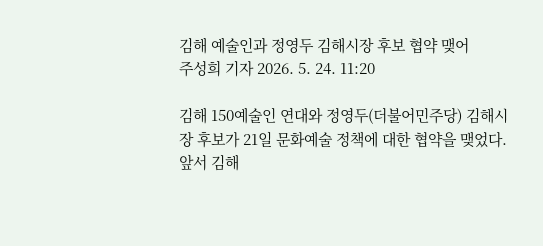김해 예술인과 정영두 김해시장 후보 협약 맺어
주성희 기자 2026. 5. 24. 11:20

김해 150예술인 연대와 정영두(더불어민주당) 김해시장 후보가 21일 문화예술 정책에 대한 협약을 맺었다.
앞서 김해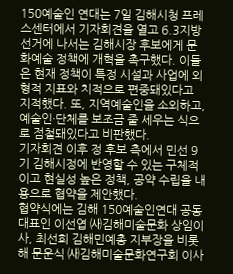150예술인 연대는 7일 김해시청 프레스센터에서 기자회견을 열고 6.3지방선거에 나서는 김해시장 후보에게 문화예술 정책에 개혁을 촉구했다. 이들은 현재 정책이 특정 시설과 사업에 외형적 지표와 치적으로 편중돼있다고 지적했다. 또, 지역예술인을 소외하고, 예술인·단체를 보조금 줄 세우는 식으로 점철돼있다고 비판했다.
기자회견 이후 정 후보 측에서 민선 9기 김해시정에 반영할 수 있는 구체적이고 현실성 높은 정책, 공약 수립을 내용으로 협약을 제안했다.
협약식에는 김해 150예술인연대 공동대표인 이선엽 ㈔김해미술문화 상임이사, 최선희 김해민예총 지부장을 비롯해 문운식 ㈔김해미술문화연구회 이사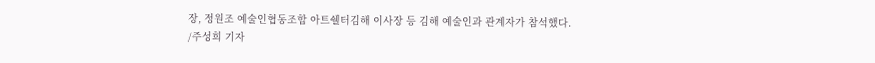장, 정원조 예술인협동조합 아트쉘터김해 이사장 등 김해 예술인과 관계자가 참석했다.
/주성희 기자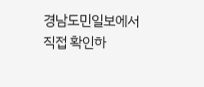경남도민일보에서 직접 확인하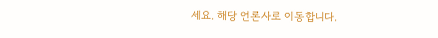세요. 해당 언론사로 이동합니다.